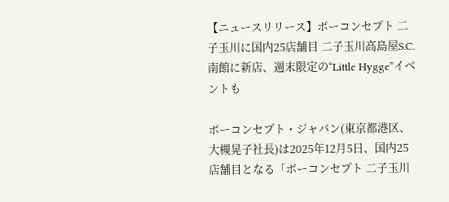【ニュースリリース】ボーコンセプト 二子玉川に国内25店舗目 二子玉川高島屋S.C.南館に新店、週末限定の“Little Hygge”イベントも

ボーコンセプト・ジャパン(東京都港区、大槻晃子社長)は2025年12月5日、国内25店舗目となる「ボーコンセプト 二子玉川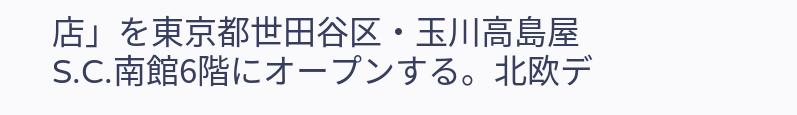店」を東京都世田谷区・玉川高島屋S.C.南館6階にオープンする。北欧デ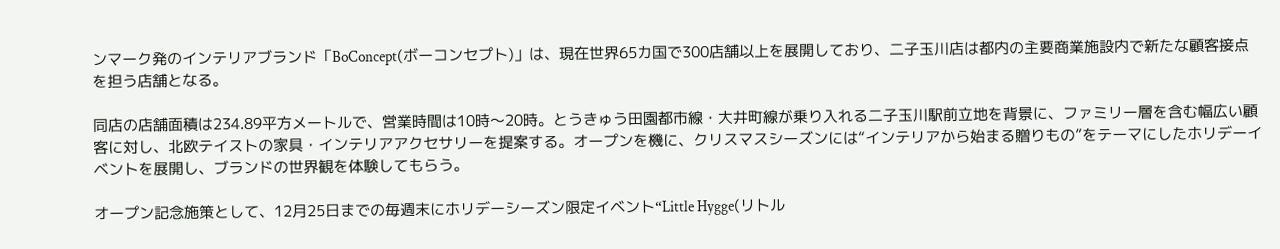ンマーク発のインテリアブランド「BoConcept(ボーコンセプト)」は、現在世界65カ国で300店舗以上を展開しており、二子玉川店は都内の主要商業施設内で新たな顧客接点を担う店舗となる。

同店の店舗面積は234.89平方メートルで、営業時間は10時〜20時。とうきゅう田園都市線・大井町線が乗り入れる二子玉川駅前立地を背景に、ファミリー層を含む幅広い顧客に対し、北欧テイストの家具・インテリアアクセサリーを提案する。オープンを機に、クリスマスシーズンには“インテリアから始まる贈りもの”をテーマにしたホリデーイベントを展開し、ブランドの世界観を体験してもらう。

オープン記念施策として、12月25日までの毎週末にホリデーシーズン限定イベント“Little Hygge(リトル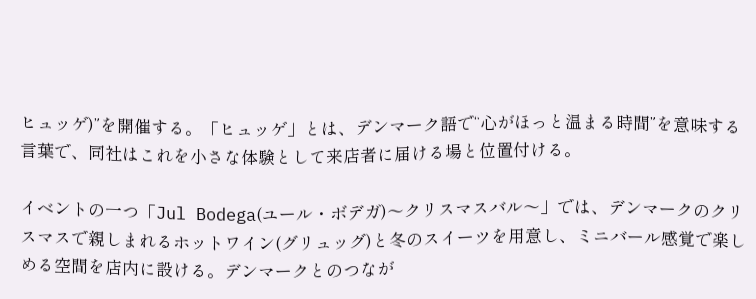ヒュッゲ)”を開催する。「ヒュッゲ」とは、デンマーク語で“心がほっと温まる時間”を意味する言葉で、同社はこれを小さな体験として来店者に届ける場と位置付ける。

イベントの一つ「Jul Bodega(ユール・ボデガ)〜クリスマスバル〜」では、デンマークのクリスマスで親しまれるホットワイン(グリュッグ)と冬のスイーツを用意し、ミニバール感覚で楽しめる空間を店内に設ける。デンマークとのつなが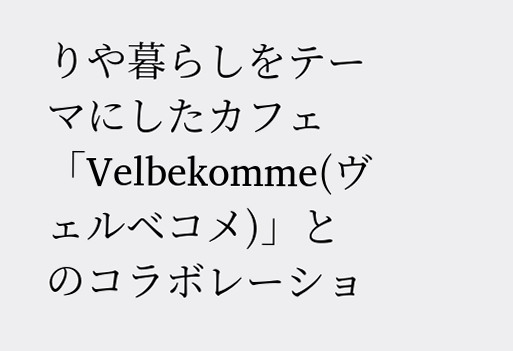りや暮らしをテーマにしたカフェ「Velbekomme(ヴェルベコメ)」とのコラボレーショ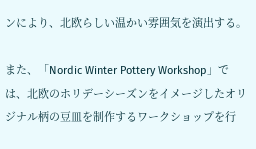ンにより、北欧らしい温かい雰囲気を演出する。

また、「Nordic Winter Pottery Workshop」では、北欧のホリデーシーズンをイメージしたオリジナル柄の豆皿を制作するワークショップを行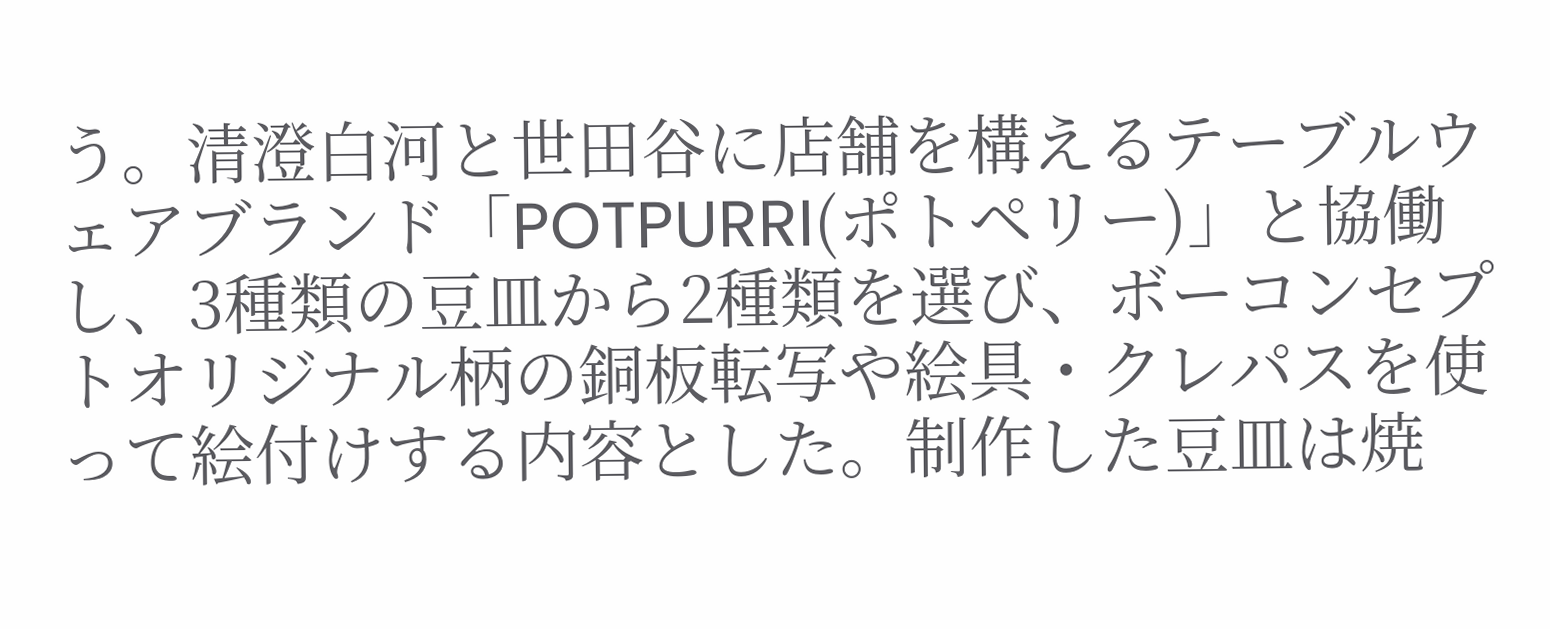う。清澄白河と世田谷に店舗を構えるテーブルウェアブランド「POTPURRI(ポトペリー)」と協働し、3種類の豆皿から2種類を選び、ボーコンセプトオリジナル柄の銅板転写や絵具・クレパスを使って絵付けする内容とした。制作した豆皿は焼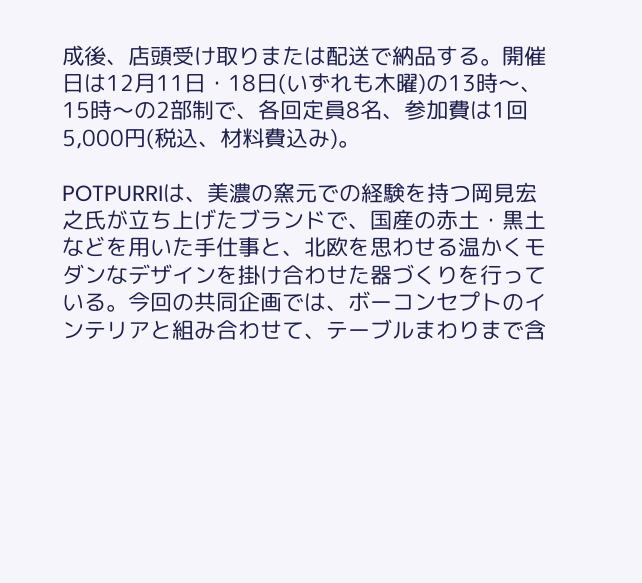成後、店頭受け取りまたは配送で納品する。開催日は12月11日・18日(いずれも木曜)の13時〜、15時〜の2部制で、各回定員8名、参加費は1回5,000円(税込、材料費込み)。

POTPURRIは、美濃の窯元での経験を持つ岡見宏之氏が立ち上げたブランドで、国産の赤土・黒土などを用いた手仕事と、北欧を思わせる温かくモダンなデザインを掛け合わせた器づくりを行っている。今回の共同企画では、ボーコンセプトのインテリアと組み合わせて、テーブルまわりまで含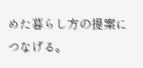めた暮らし方の提案につなげる。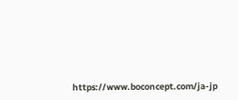https://www.boconcept.com/ja-jp